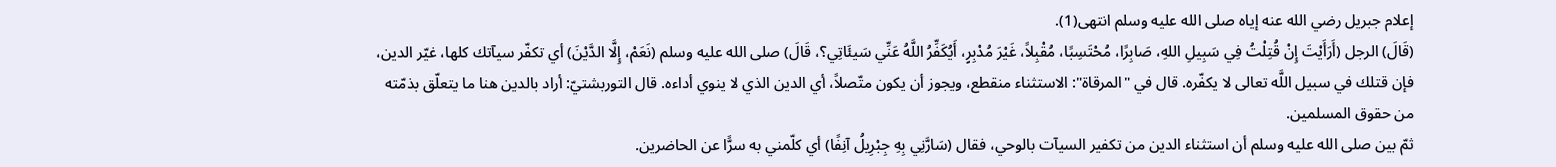إعلام جبريل رضي الله عنه إياه صلى الله عليه وسلم انتهى(1).
(قَالَ) الرجل (أَرَأَيْتَ إِنْ قُتِلْتُ فِي سَبِيلِ اللهِ، صَابِرًا، مُحْتَسِبًا، مُقْبِلاً، غَيْرَ مُدْبِرٍ، أَيُكَفِّرُ اللَّهُ عَنِّي سَيئَاتِي؟، قَالَ) صلى الله عليه وسلم (نَعَمْ، إِلَّا الدَّيْنَ) أي تكفّر سيآتك كلها، غيّر الدين، فإن قتلك في سبيل اللَّه تعالى لا يكفّره. قال في "المرقاة": الاستثناء منقطع، ويجوز أن يكون متّصلاً، أي الدين الذي لا ينوي أداءه. قال التوربشتيّ: أراد بالدين هنا ما يتعلّق بذمّته من حقوق المسلمين.
ثمّ بين صلى الله عليه وسلم أن استثناء الدين من تكفير السيآت بالوحي، فقال (سَارَّنِي بِهِ جِبْرِيلُ آنِفًا) أي كلّمني به سرًّا عن الحاضرين.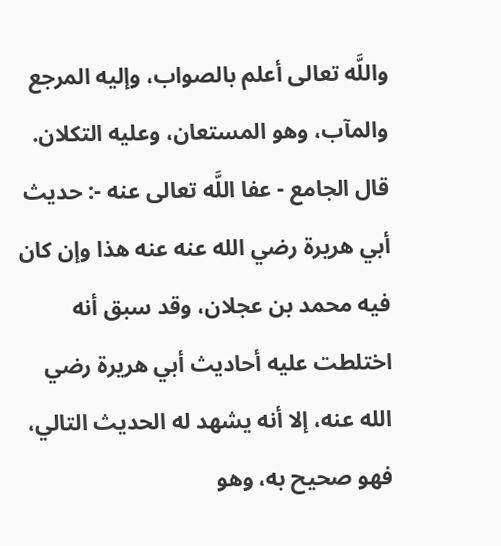واللَّه تعالى أعلم بالصواب، وإليه المرجع والمآب، وهو المستعان، وعليه التكلان.
قال الجامع - عفا اللَّه تعالى عنه -: حديث أبي هريرة رضي الله عنه عنه هذا وإن كان فيه محمد بن عجلان، وقد سبق أنه اختلطت عليه أحاديث أبي هريرة رضي الله عنه، إلا أنه يشهد له الحديث التالي، فهو صحيح به، وهو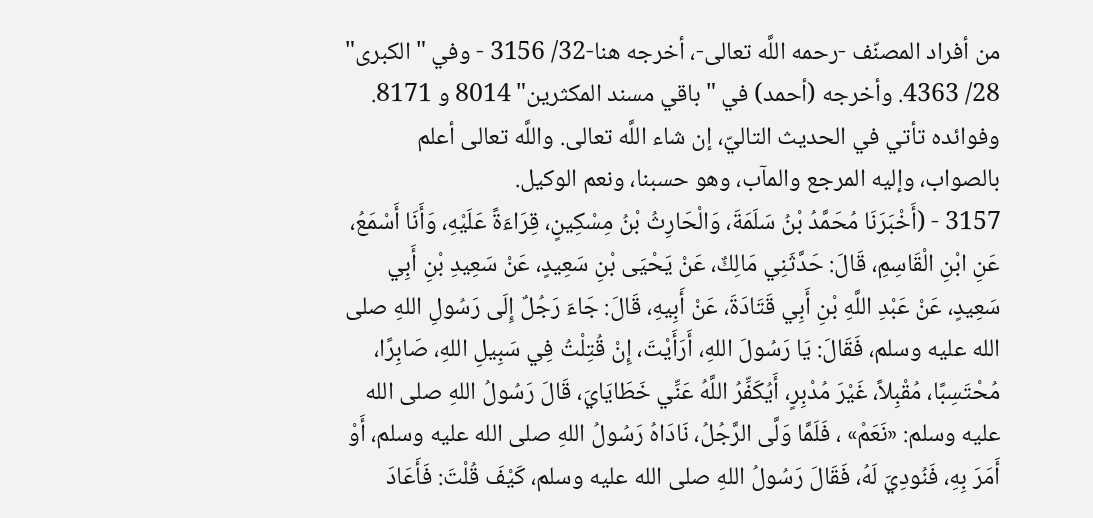من أفراد المصنّف -رحمه اللَّه تعالى-، أخرجه هنا-32/ 3156 - وفي "الكبرى" 28/ 4363. وأخرجه (أحمد) في "باقي مسند المكثرين" 8014 و 8171.
وفوائده تأتي في الحديث التاليّ، إن شاء اللَّه تعالى. واللَّه تعالى أعلم بالصواب، وإليه المرجع والمآب، وهو حسبنا، ونعم الوكيل.
3157 - (أَخْبَرَنَا مُحَمَّدُ بْنُ سَلَمَةَ، وَالْحَارِثُ بْنُ مِسْكِينٍ، قِرَاءَةً عَلَيْهِ، وَأَنَا أَسْمَعُ، عَنِ ابْنِ الْقَاسِمِ، قَالَ: حَدَّثَنِي مَالِكٌ، عَنْ يَحْيَى بْنِ سَعِيدٍ، عَنْ سَعِيدِ بْنِ أَبِي سَعِيدٍ، عَنْ عَبْدِ اللَّهِ بْنِ أَبِي قَتَادَةَ، عَنْ أَبِيهِ، قَالَ: جَاءَ رَجُلٌ إِلَى رَسُولِ اللهِ صلى الله عليه وسلم، فَقَالَ: يَا رَسُولَ اللهِ، أَرَأَيْتَ، إِنْ قُتِلْتُ فِي سَبِيلِ اللهِ، صَابِرًا، مُحْتَسِبًا، مُقْبِلاً، غَيْرَ مُدْبِرٍ، أَيُكَفِّرُ اللَّهُ عَنِّي خَطَايَايَ، قَالَ رَسُولُ اللهِ صلى الله عليه وسلم: «نَعَمْ» ، فَلَمَّا وَلَّى الرَّجُلُ، نَادَاهُ رَسُولُ اللهِ صلى الله عليه وسلم، أَوْ أَمَرَ بِهِ، فَنُودِيَ لَهُ، فَقَالَ رَسُولُ اللهِ صلى الله عليه وسلم، كَيْفَ قُلْتَ: فَأَعَادَ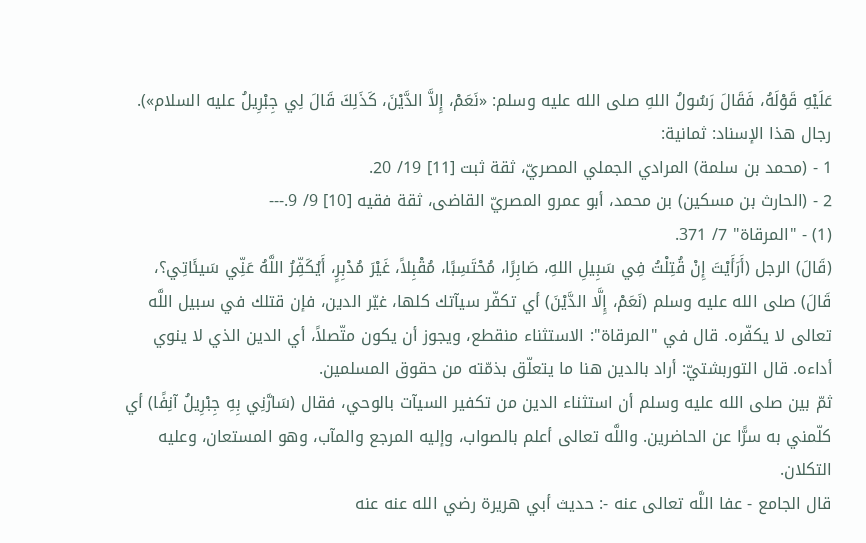عَلَيْهِ قَوْلَهُ، فَقَالَ رَسُولُ اللهِ صلى الله عليه وسلم: «نَعَمْ، إِلاَّ الدَّيْنَ، كَذَلِكَ قَالَ لِي جِبْرِيلُ عليه السلام»).
رجال هذا الإسناد: ثمانية:
1 - (محمد بن سلمة) المرادي الجملي المصريّ، ثقة ثبت [11] 19/ 20.
2 - (الحارث بن مسكين) بن محمد، أبو عمرو المصريّ القاضى، ثقة فقيه [10] 9/ 9.---
(1) - "المرقاة" 7/ 371.
(قَالَ) الرجل (أَرَأَيْتَ إِنْ قُتِلْتُ فِي سَبِيلِ اللهِ، صَابِرًا، مُحْتَسِبًا، مُقْبِلاً، غَيْرَ مُدْبِرٍ، أَيُكَفِّرُ اللَّهُ عَنِّي سَيئَاتِي؟، قَالَ) صلى الله عليه وسلم (نَعَمْ، إِلَّا الدَّيْنَ) أي تكفّر سيآتك كلها، غيّر الدين، فإن قتلك في سبيل اللَّه تعالى لا يكفّره. قال في "المرقاة": الاستثناء منقطع، ويجوز أن يكون متّصلاً، أي الدين الذي لا ينوي أداءه. قال التوربشتيّ: أراد بالدين هنا ما يتعلّق بذمّته من حقوق المسلمين.
ثمّ بين صلى الله عليه وسلم أن استثناء الدين من تكفير السيآت بالوحي، فقال (سَارَّنِي بِهِ جِبْرِيلُ آنِفًا) أي كلّمني به سرًّا عن الحاضرين. واللَّه تعالى أعلم بالصواب، وإليه المرجع والمآب، وهو المستعان، وعليه التكلان.
قال الجامع - عفا اللَّه تعالى عنه -: حديث أبي هريرة رضي الله عنه عنه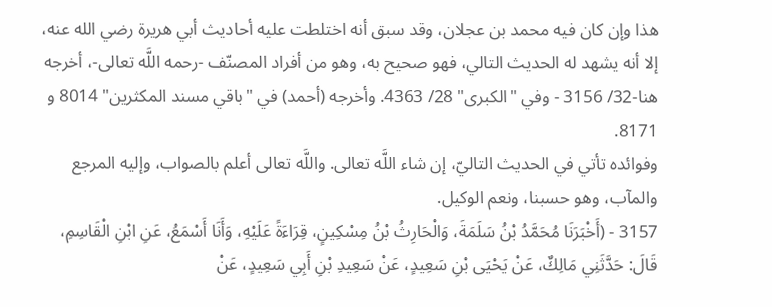هذا وإن كان فيه محمد بن عجلان، وقد سبق أنه اختلطت عليه أحاديث أبي هريرة رضي الله عنه، إلا أنه يشهد له الحديث التالي، فهو صحيح به، وهو من أفراد المصنّف -رحمه اللَّه تعالى-، أخرجه هنا-32/ 3156 - وفي "الكبرى" 28/ 4363. وأخرجه (أحمد) في "باقي مسند المكثرين" 8014 و 8171.
وفوائده تأتي في الحديث التاليّ، إن شاء اللَّه تعالى. واللَّه تعالى أعلم بالصواب، وإليه المرجع والمآب، وهو حسبنا، ونعم الوكيل.
3157 - (أَخْبَرَنَا مُحَمَّدُ بْنُ سَلَمَةَ، وَالْحَارِثُ بْنُ مِسْكِينٍ، قِرَاءَةً عَلَيْهِ، وَأَنَا أَسْمَعُ، عَنِ ابْنِ الْقَاسِمِ، قَالَ: حَدَّثَنِي مَالِكٌ، عَنْ يَحْيَى بْنِ سَعِيدٍ، عَنْ سَعِيدِ بْنِ أَبِي سَعِيدٍ، عَنْ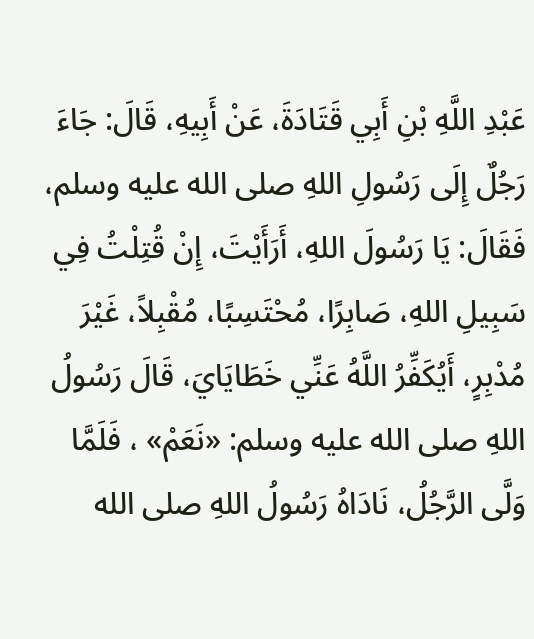عَبْدِ اللَّهِ بْنِ أَبِي قَتَادَةَ، عَنْ أَبِيهِ، قَالَ: جَاءَ رَجُلٌ إِلَى رَسُولِ اللهِ صلى الله عليه وسلم، فَقَالَ: يَا رَسُولَ اللهِ، أَرَأَيْتَ، إِنْ قُتِلْتُ فِي سَبِيلِ اللهِ، صَابِرًا، مُحْتَسِبًا، مُقْبِلاً، غَيْرَ مُدْبِرٍ، أَيُكَفِّرُ اللَّهُ عَنِّي خَطَايَايَ، قَالَ رَسُولُ اللهِ صلى الله عليه وسلم: «نَعَمْ» ، فَلَمَّا وَلَّى الرَّجُلُ، نَادَاهُ رَسُولُ اللهِ صلى الله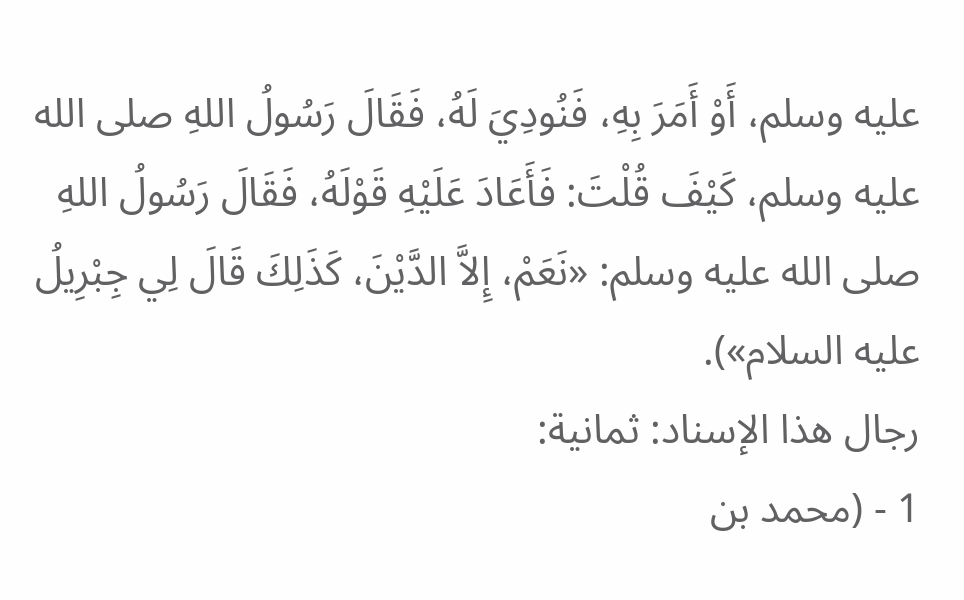عليه وسلم، أَوْ أَمَرَ بِهِ، فَنُودِيَ لَهُ، فَقَالَ رَسُولُ اللهِ صلى الله عليه وسلم، كَيْفَ قُلْتَ: فَأَعَادَ عَلَيْهِ قَوْلَهُ، فَقَالَ رَسُولُ اللهِ صلى الله عليه وسلم: «نَعَمْ، إِلاَّ الدَّيْنَ، كَذَلِكَ قَالَ لِي جِبْرِيلُ عليه السلام»).
رجال هذا الإسناد: ثمانية:
1 - (محمد بن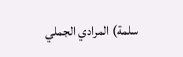سلمة) المرادي الجملي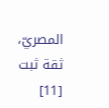المصريّ، ثقة ثبت [11]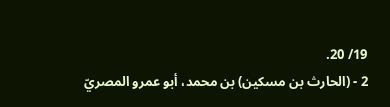19/ 20.
2 - (الحارث بن مسكين) بن محمد، أبو عمرو المصريّ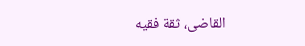القاضى، ثقة فقيه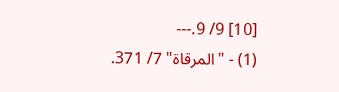[10] 9/ 9.---
(1) - "المرقاة" 7/ 371.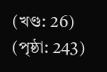(খণ্ড: 26) (পৃষ্ঠা: 243)